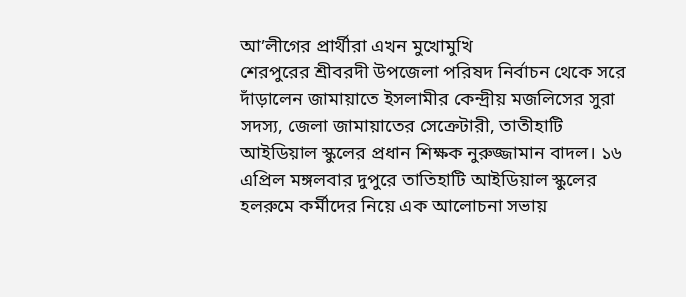আ’লীগের প্রার্থীরা এখন মুখোমুখি
শেরপুরের শ্রীবরদী উপজেলা পরিষদ নির্বাচন থেকে সরে দাঁড়ালেন জামায়াতে ইসলামীর কেন্দ্রীয় মজলিসের সুরা সদস্য, জেলা জামায়াতের সেক্রেটারী, তাতীহাটি আইডিয়াল স্কুলের প্রধান শিক্ষক নুরুজ্জামান বাদল। ১৬ এপ্রিল মঙ্গলবার দুপুরে তাতিহাটি আইডিয়াল স্কুলের হলরুমে কর্মীদের নিয়ে এক আলোচনা সভায়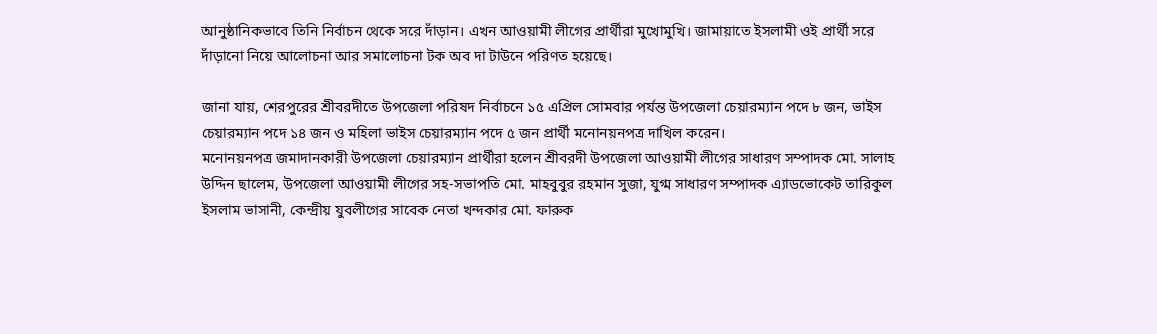আনুষ্ঠানিকভাবে তিনি নির্বাচন থেকে সরে দাঁড়ান। এখন আওয়ামী লীগের প্রার্থীরা মুখোমুখি। জামায়াতে ইসলামী ওই প্রার্থী সরে দাঁড়ানো নিয়ে আলোচনা আর সমালোচনা টক অব দা টাউনে পরিণত হয়েছে।

জানা যায়, শেরপুরের শ্রীবরদীতে উপজেলা পরিষদ নির্বাচনে ১৫ এপ্রিল সোমবার পর্যন্ত উপজেলা চেয়ারম্যান পদে ৮ জন, ভাইস চেয়ারম্যান পদে ১৪ জন ও মহিলা ভাইস চেয়ারম্যান পদে ৫ জন প্রার্থী মনোনয়নপত্র দাখিল করেন।
মনোনয়নপত্র জমাদানকারী উপজেলা চেয়ারম্যান প্রার্থীরা হলেন শ্রীবরদী উপজেলা আওয়ামী লীগের সাধারণ সম্পাদক মো. সালাহ উদ্দিন ছালেম, উপজেলা আওয়ামী লীগের সহ-সভাপতি মো. মাহবুবুর রহমান সুজা, যুগ্ম সাধারণ সম্পাদক এ্যাডভোকেট তারিকুল ইসলাম ভাসানী, কেন্দ্রীয় যুবলীগের সাবেক নেতা খন্দকার মো. ফারুক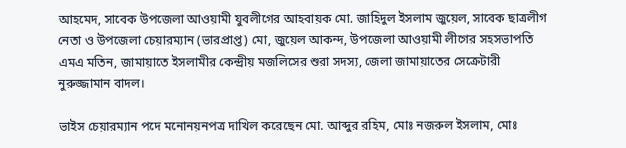আহমেদ, সাবেক উপজেলা আওয়ামী যুবলীগের আহবায়ক মো. জাহিদুল ইসলাম জুয়েল, সাবেক ছাত্রলীগ নেতা ও উপজেলা চেয়ারম্যান (ভারপ্রাপ্ত) মো, জুয়েল আকন্দ, উপজেলা আওয়ামী লীগের সহসভাপতি এমএ মতিন, জামায়াতে ইসলামীর কেন্দ্রীয় মজলিসের শুরা সদস্য, জেলা জামায়াতের সেক্রেটারী নুরুজ্জামান বাদল।

ভাইস চেয়ারম্যান পদে মনোনয়নপত্র দাখিল করেছেন মো. আব্দুর রহিম, মোঃ নজরুল ইসলাম, মোঃ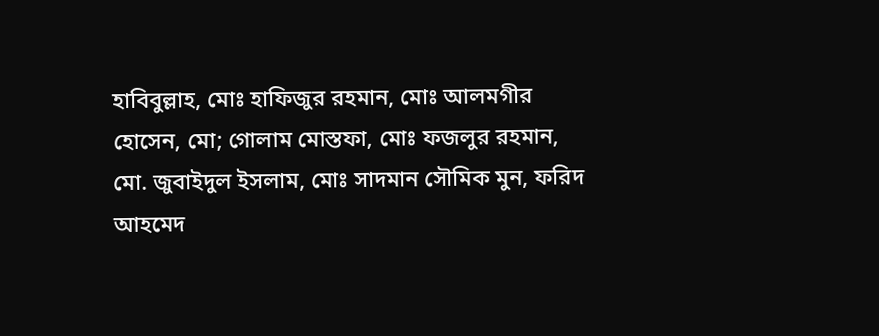হাবিবুল্লাহ, মোঃ হাফিজুর রহমান, মোঃ আলমগীর হোসেন, মো; গোলাম মোস্তফা, মোঃ ফজলুর রহমান, মো. জুবাইদুল ইসলাম, মোঃ সাদমান সৌমিক মুন, ফরিদ আহমেদ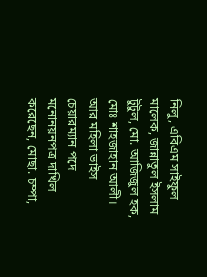নিলু, এবিএম সাইফুল মালেক, জান্নাতুল ইসলাম টুটুল, মো. আজিজুল হক, মোঃ শাহজাহান আলী। আর মহিলা ভাইস চেয়ারম্যান পদে মনোনয়নপত্র দাখিল করেছেন, মোছা. চম্পা,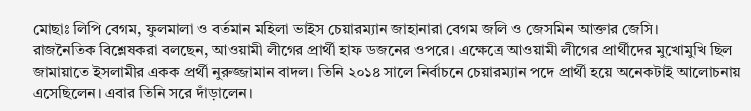মোছাঃ লিপি বেগম, ফুলমালা ও বর্তমান মহিলা ভাইস চেয়ারম্যান জাহানারা বেগম জলি ও জেসমিন আক্তার জেসি।
রাজনৈতিক বিশ্লেষকরা বলছেন, আওয়ামী লীগের প্রার্থী হাফ ডজনের ওপরে। এক্ষেত্রে আওয়ামী লীগের প্রার্থীদের মুখোমুখি ছিল জামায়াতে ইসলামীর একক প্রর্থী নুরুজ্জামান বাদল। তিনি ২০১৪ সালে নির্বাচনে চেয়ারম্যান পদে প্রার্থী হয়ে অনেকটাই আলোচনায় এসেছিলেন। এবার তিনি সরে দাঁড়ালেন।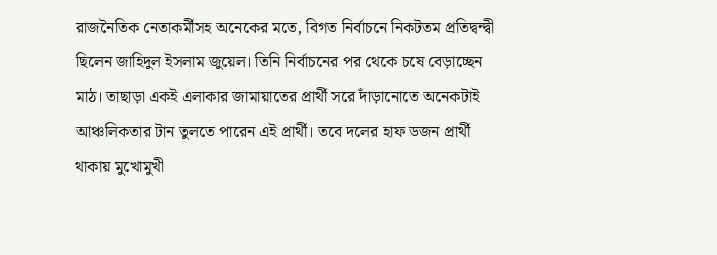রাজনৈতিক নেতাকর্মীসহ অনেকের মতে, বিগত নির্বাচনে নিকটতম প্রতিদ্বন্দ্বী ছিলেন জাহিদুল ইসলাম জুয়েল। তিনি নির্বাচনের পর থেকে চষে বেড়াচ্ছেন মাঠ। তাছাড়া একই এলাকার জামায়াতের প্রার্থী সরে দাঁড়ানোতে অনেকটাই আঞ্চলিকতার টান তুলতে পারেন এই প্রার্থী। তবে দলের হাফ ডজন প্রার্থী থাকায় মুখোমুখী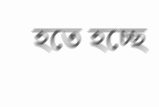হতে হচ্ছে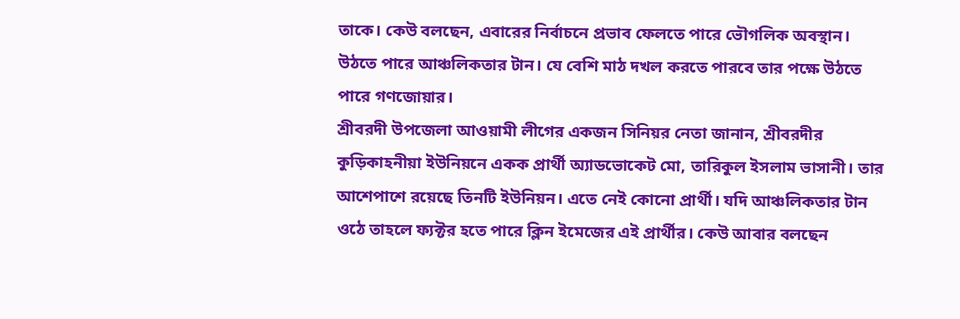তাকে। কেউ বলছেন, এবারের নির্বাচনে প্রভাব ফেলতে পারে ভৌগলিক অবস্থান। উঠতে পারে আঞ্চলিকতার টান। যে বেশি মাঠ দখল করতে পারবে তার পক্ষে উঠতে পারে গণজোয়ার।
শ্রীবরদী উপজেলা আওয়ামী লীগের একজন সিনিয়র নেতা জানান, শ্রীবরদীর কুড়িকাহনীয়া ইউনিয়নে একক প্রার্থী অ্যাডভোকেট মো, তারিকুল ইসলাম ভাসানী। তার আশেপাশে রয়েছে তিনটি ইউনিয়ন। এতে নেই কোনো প্রার্থী। যদি আঞ্চলিকতার টান ওঠে তাহলে ফ্যক্টর হতে পারে ক্লিন ইমেজের এই প্রার্থীর। কেউ আবার বলছেন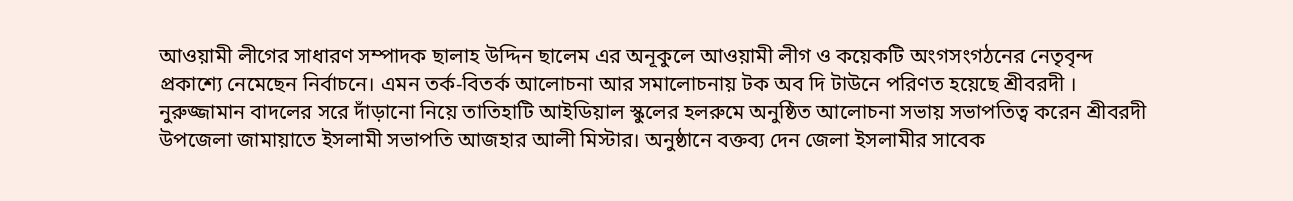আওয়ামী লীগের সাধারণ সম্পাদক ছালাহ উদ্দিন ছালেম এর অনূকুলে আওয়ামী লীগ ও কয়েকটি অংগসংগঠনের নেতৃবৃন্দ প্রকাশ্যে নেমেছেন নির্বাচনে। এমন তর্ক-বিতর্ক আলোচনা আর সমালোচনায় টক অব দি টাউনে পরিণত হয়েছে শ্রীবরদী ।
নুরুজ্জামান বাদলের সরে দাঁড়ানো নিয়ে তাতিহাটি আইডিয়াল স্কুলের হলরুমে অনুষ্ঠিত আলোচনা সভায় সভাপতিত্ব করেন শ্রীবরদী উপজেলা জামায়াতে ইসলামী সভাপতি আজহার আলী মিস্টার। অনুষ্ঠানে বক্তব্য দেন জেলা ইসলামীর সাবেক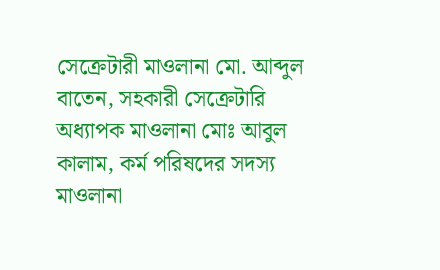সেক্রেটারী মাওলানা মো. আব্দুল বাতেন, সহকারী সেক্রেটারি অধ্যাপক মাওলানা মোঃ আবুল কালাম, কর্ম পরিষদের সদস্য মাওলানা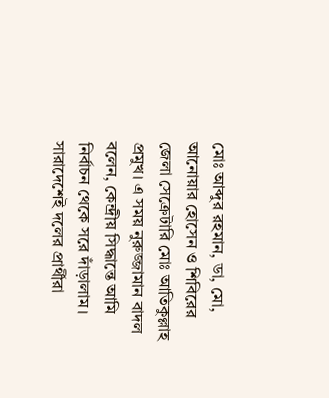মোঃ আব্দুর রহমান, ডা, মো, আনোয়ার হোসেন ও শিবিরের জেলা সেক্রেটারি মোঃ আতিকুল্লাহ প্রমুখ। এ সময় নুরুজ্জামান বাদল বলেন, কেন্দ্রীয় সিদ্ধান্তে আমি নির্বাচন থেকে সরে দাঁড়ালাম। সারাদেশেই দলের প্রার্থীরা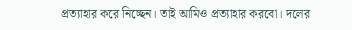প্রত্যাহার করে নিচ্ছেন। তাই আমিও প্রত্যাহার করবো। দলের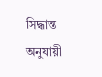সিদ্ধান্ত অনুযায়ী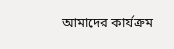আমাদের কার্যক্রম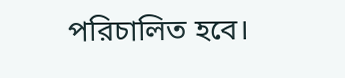পরিচালিত হবে।